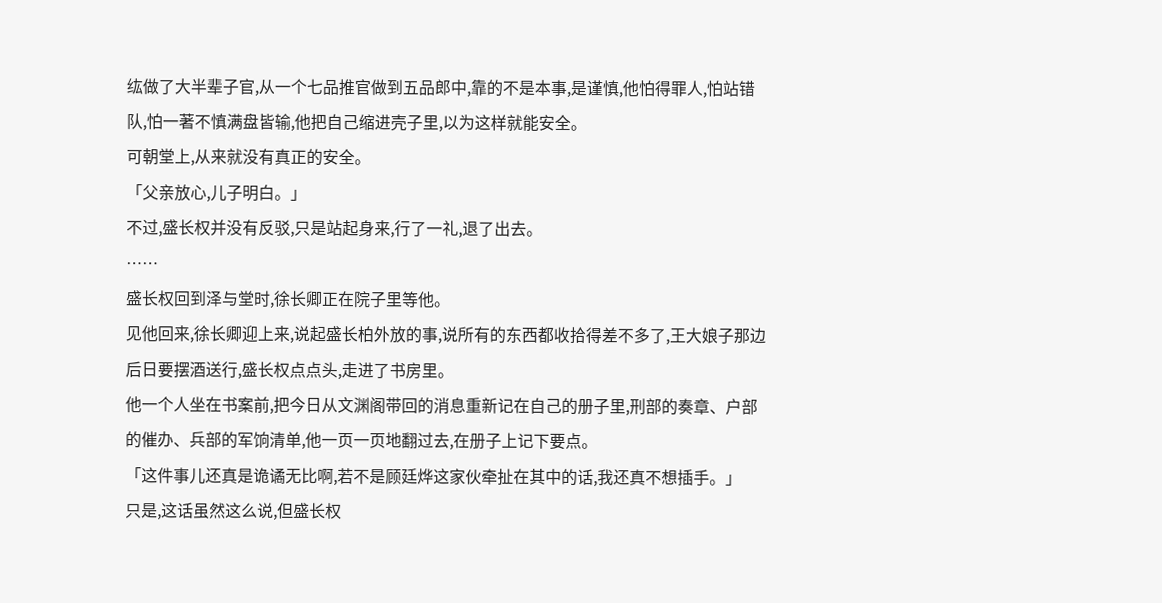纮做了大半辈子官,从一个七品推官做到五品郎中,靠的不是本事,是谨慎,他怕得罪人,怕站错队,怕一著不慎满盘皆输,他把自己缩进壳子里,以为这样就能安全。
可朝堂上,从来就没有真正的安全。
「父亲放心,儿子明白。」
不过,盛长权并没有反驳,只是站起身来,行了一礼,退了出去。
……
盛长权回到泽与堂时,徐长卿正在院子里等他。
见他回来,徐长卿迎上来,说起盛长柏外放的事,说所有的东西都收拾得差不多了,王大娘子那边后日要摆酒送行,盛长权点点头,走进了书房里。
他一个人坐在书案前,把今日从文渊阁带回的消息重新记在自己的册子里,刑部的奏章、户部的催办、兵部的军饷清单,他一页一页地翻过去,在册子上记下要点。
「这件事儿还真是诡谲无比啊,若不是顾廷烨这家伙牵扯在其中的话,我还真不想插手。」
只是,这话虽然这么说,但盛长权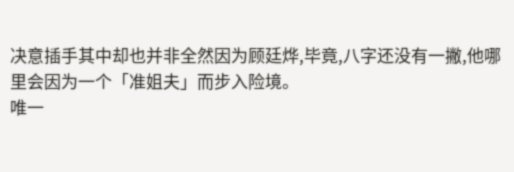决意插手其中却也并非全然因为顾廷烨,毕竟,八字还没有一撇,他哪里会因为一个「准姐夫」而步入险境。
唯一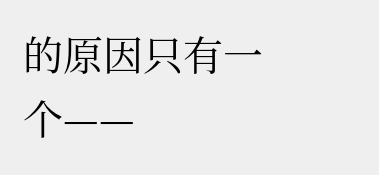的原因只有一个——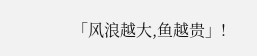「风浪越大,鱼越贵」!